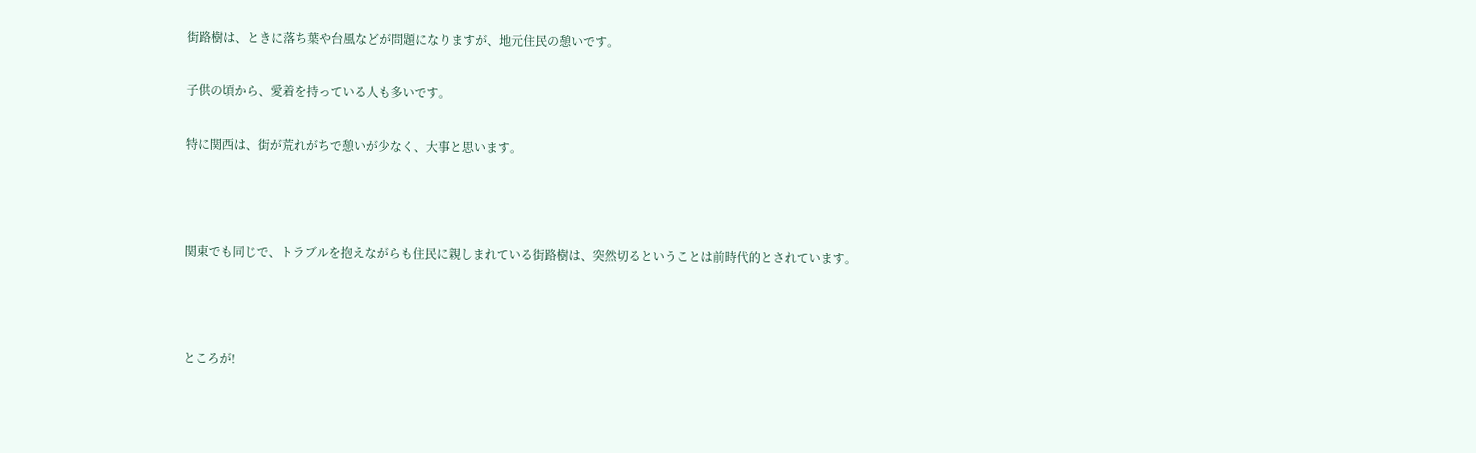街路樹は、ときに落ち葉や台風などが問題になりますが、地元住民の憩いです。

子供の頃から、愛着を持っている人も多いです。

特に関西は、街が荒れがちで憩いが少なく、大事と思います。



関東でも同じで、トラブルを抱えながらも住民に親しまれている街路樹は、突然切るということは前時代的とされています。



ところが!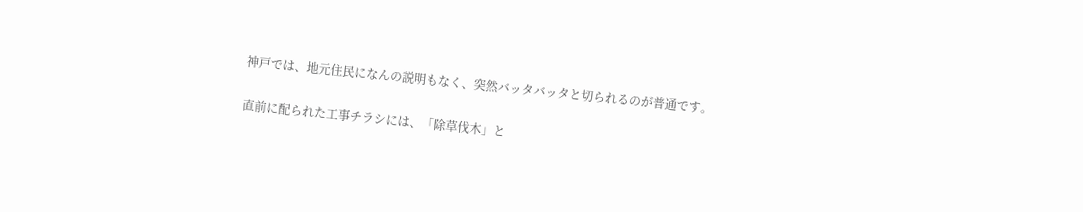神戸では、地元住民になんの説明もなく、突然バッタバッタと切られるのが普通です。

直前に配られた工事チラシには、「除草伐木」と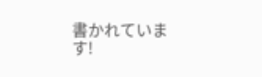書かれています!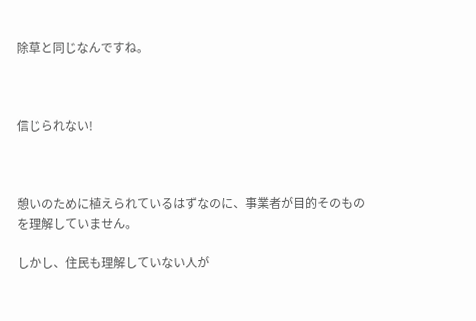除草と同じなんですね。



信じられない!



憩いのために植えられているはずなのに、事業者が目的そのものを理解していません。

しかし、住民も理解していない人が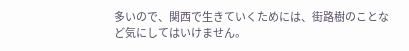多いので、関西で生きていくためには、街路樹のことなど気にしてはいけません。